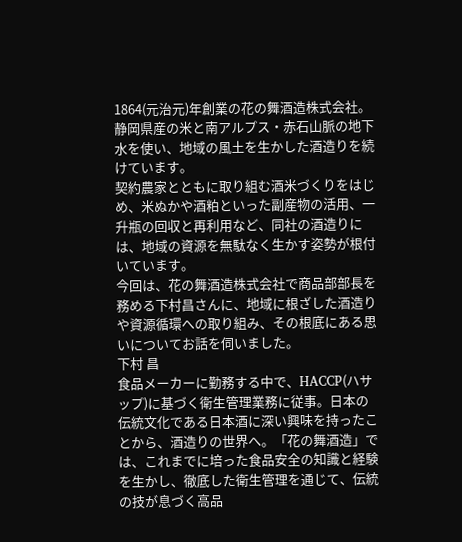1864(元治元)年創業の花の舞酒造株式会社。静岡県産の米と南アルプス・赤石山脈の地下水を使い、地域の風土を生かした酒造りを続けています。
契約農家とともに取り組む酒米づくりをはじめ、米ぬかや酒粕といった副産物の活用、一升瓶の回収と再利用など、同社の酒造りには、地域の資源を無駄なく生かす姿勢が根付いています。
今回は、花の舞酒造株式会社で商品部部長を務める下村昌さんに、地域に根ざした酒造りや資源循環への取り組み、その根底にある思いについてお話を伺いました。
下村 昌
食品メーカーに勤務する中で、HACCP(ハサップ)に基づく衛生管理業務に従事。日本の伝統文化である日本酒に深い興味を持ったことから、酒造りの世界へ。「花の舞酒造」では、これまでに培った食品安全の知識と経験を生かし、徹底した衛生管理を通じて、伝統の技が息づく高品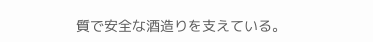質で安全な酒造りを支えている。